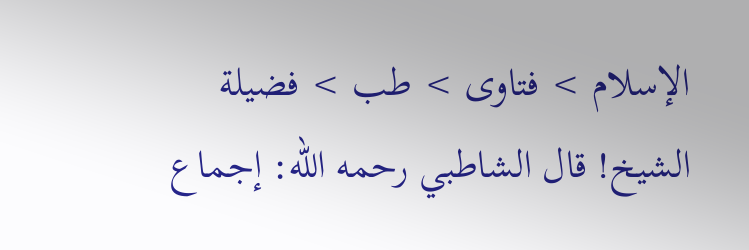الإسلام > فتاوى > طب > فضيلة الشيخ! قال الشاطبي رحمه الله: إجماع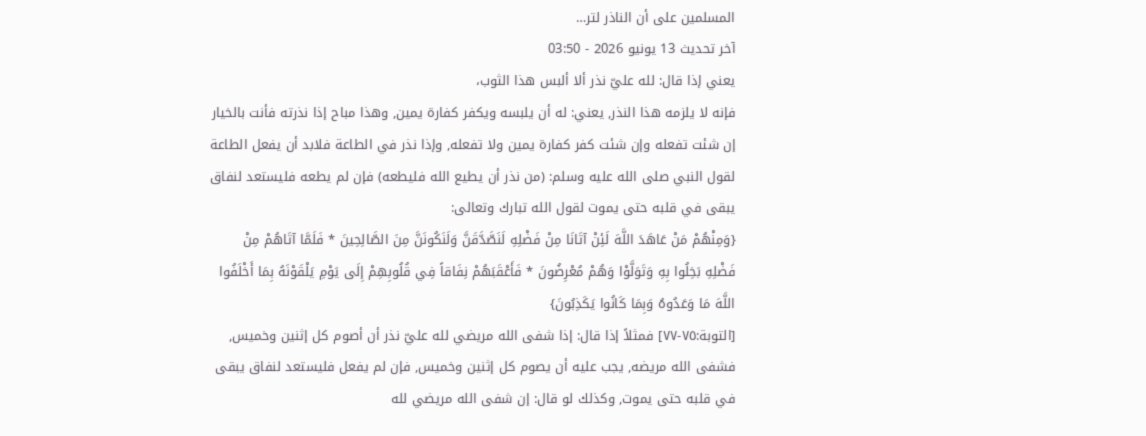المسلمين على أن الناذر لتر…
آخر تحديث 13 يونيو 2026 - 03:50
يعني إذا قال: لله عليّ نذر ألا ألبس هذا الثوب،
فإنه لا يلزمه هذا النذر, يعني: له أن يلبسه ويكفر كفارة يمين, وهذا مباح إذا نذرته فأنت بالخيار إن شئت تفعله وإن شئت كفر كفارة يمين ولا تفعله, وإذا نذر في الطاعة فلابد أن يفعل الطاعة لقول النبي صلى الله عليه وسلم: (من نذر أن يطيع الله فليطعه) فإن لم يطعه فليستعد لنفاق يبقى في قلبه حتى يموت لقول الله تبارك وتعالى:
{وَمِنْهُمْ مَنْ عَاهَدَ اللَّهَ لَئِنْ آتَانَا مِنْ فَضْلِهِ لَنَصَّدَّقَنَّ وَلَنَكُونَنَّ مِنَ الصَّالِحِينَ * فَلَمَّا آتَاهُمْ مِنْ فَضْلِهِ بَخِلُوا بِهِ وَتَوَلَّوْا وَهُمْ مُعْرِضُونَ * فَأَعْقَبَهُمْ نِفَاقاً فِي قُلُوبِهِمْ إِلَى يَوْمِ يَلْقَوْنَهُ بِمَا أَخْلَفُوا اللَّهَ مَا وَعَدُوهُ وَبِمَا كَانُوا يَكَذِبُونَ}
[التوبة:٧٥-٧٧] فمثلاً إذا قال: إذا شفى الله مريضي لله عليّ نذر أن أصوم كل إثنين وخميس, فشفى الله مريضه, يجب عليه أن يصوم كل إثنين وخميس, فإن لم يفعل فليستعد لنفاق يبقى في قلبه حتى يموت, وكذلك لو قال: إن شفى الله مريضي لله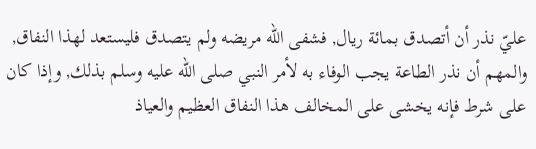عليّ نذر أن أتصدق بمائة ريال, فشفى الله مريضه ولم يتصدق فليستعد لهذا النفاق, والمهم أن نذر الطاعة يجب الوفاء به لأمر النبي صلى الله عليه وسلم بذلك, وإذا كان على شرط فإنه يخشى على المخالف هذا النفاق العظيم والعياذ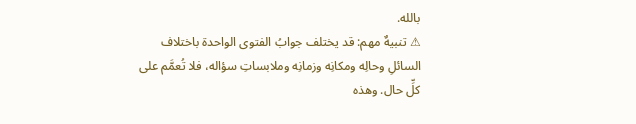بالله.
⚠ تنبيهٌ مهم: قد يختلف جوابُ الفتوى الواحدة باختلاف السائلِ وحالِه ومكانِه وزمانِه وملابساتِ سؤاله، فلا تُعمَّم على كلِّ حال. وهذه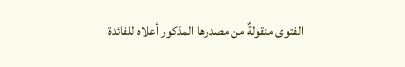الفتوى منقولةٌ من مصدرها المذكور أعلاه للفائدة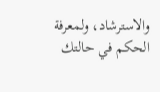والاسترشاد، ولمعرفة الحكم في حالتك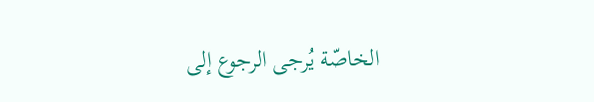الخاصّة يُرجى الرجوع إلى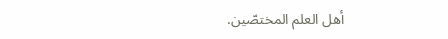أهل العلم المختصّين.